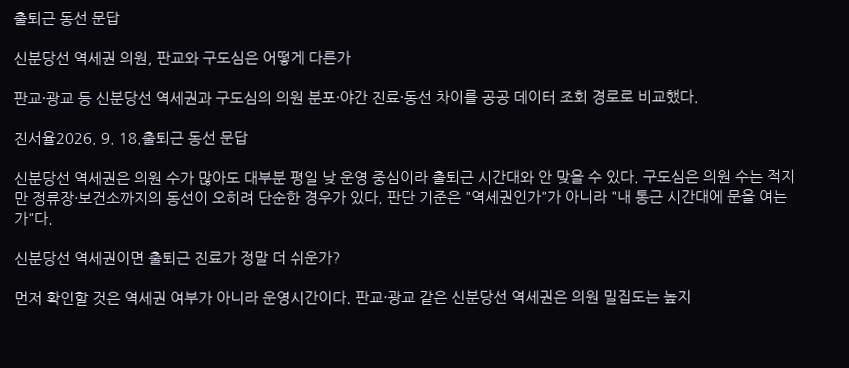출퇴근 동선 문답

신분당선 역세권 의원, 판교와 구도심은 어떻게 다른가

판교·광교 등 신분당선 역세권과 구도심의 의원 분포·야간 진료·동선 차이를 공공 데이터 조회 경로로 비교했다.

진서율2026. 9. 18.출퇴근 동선 문답

신분당선 역세권은 의원 수가 많아도 대부분 평일 낮 운영 중심이라 출퇴근 시간대와 안 맞을 수 있다. 구도심은 의원 수는 적지만 정류장·보건소까지의 동선이 오히려 단순한 경우가 있다. 판단 기준은 "역세권인가"가 아니라 "내 통근 시간대에 문을 여는가"다.

신분당선 역세권이면 출퇴근 진료가 정말 더 쉬운가?

먼저 확인할 것은 역세권 여부가 아니라 운영시간이다. 판교·광교 같은 신분당선 역세권은 의원 밀집도는 높지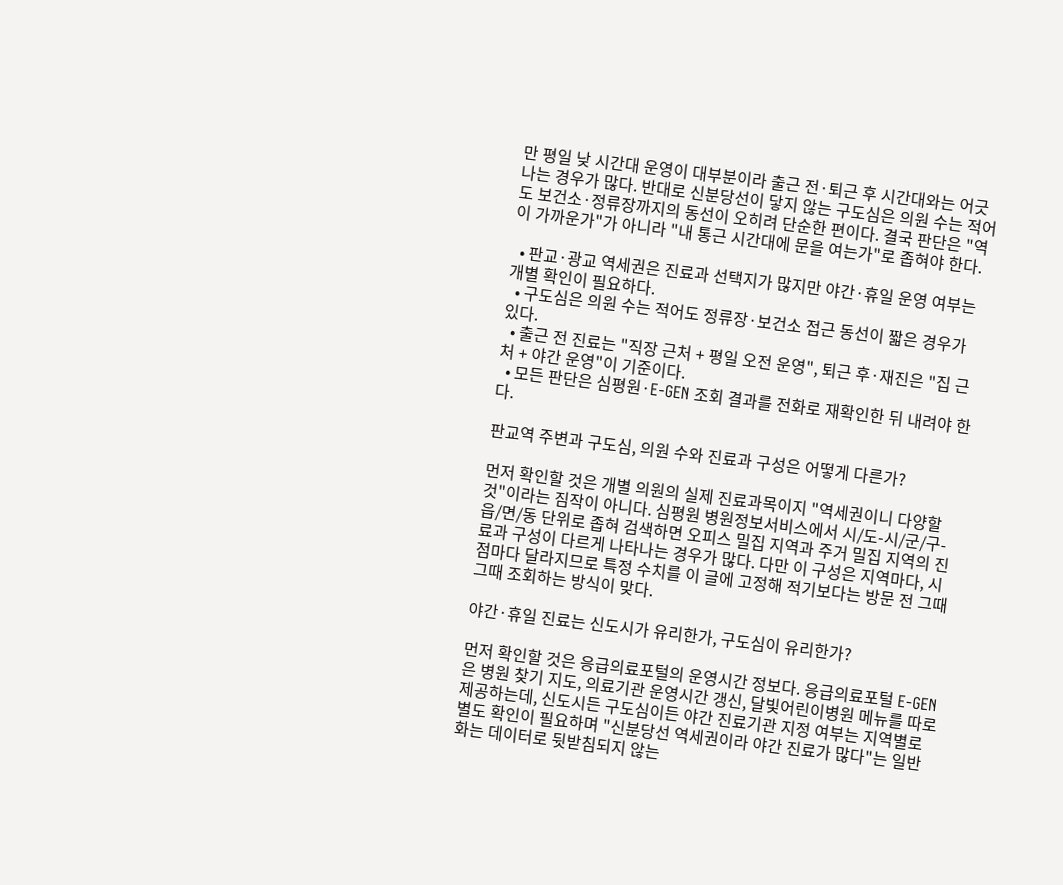만 평일 낮 시간대 운영이 대부분이라 출근 전·퇴근 후 시간대와는 어긋나는 경우가 많다. 반대로 신분당선이 닿지 않는 구도심은 의원 수는 적어도 보건소·정류장까지의 동선이 오히려 단순한 편이다. 결국 판단은 "역이 가까운가"가 아니라 "내 통근 시간대에 문을 여는가"로 좁혀야 한다.

  • 판교·광교 역세권은 진료과 선택지가 많지만 야간·휴일 운영 여부는 개별 확인이 필요하다.
  • 구도심은 의원 수는 적어도 정류장·보건소 접근 동선이 짧은 경우가 있다.
  • 출근 전 진료는 "직장 근처 + 평일 오전 운영", 퇴근 후·재진은 "집 근처 + 야간 운영"이 기준이다.
  • 모든 판단은 심평원·E-GEN 조회 결과를 전화로 재확인한 뒤 내려야 한다.

판교역 주변과 구도심, 의원 수와 진료과 구성은 어떻게 다른가?

먼저 확인할 것은 개별 의원의 실제 진료과목이지 "역세권이니 다양할 것"이라는 짐작이 아니다. 심평원 병원정보서비스에서 시/도-시/군/구-읍/면/동 단위로 좁혀 검색하면 오피스 밀집 지역과 주거 밀집 지역의 진료과 구성이 다르게 나타나는 경우가 많다. 다만 이 구성은 지역마다, 시점마다 달라지므로 특정 수치를 이 글에 고정해 적기보다는 방문 전 그때그때 조회하는 방식이 맞다.

야간·휴일 진료는 신도시가 유리한가, 구도심이 유리한가?

먼저 확인할 것은 응급의료포털의 운영시간 정보다. 응급의료포털 E-GEN은 병원 찾기 지도, 의료기관 운영시간 갱신, 달빛어린이병원 메뉴를 따로 제공하는데, 신도시든 구도심이든 야간 진료기관 지정 여부는 지역별로 별도 확인이 필요하며 "신분당선 역세권이라 야간 진료가 많다"는 일반화는 데이터로 뒷받침되지 않는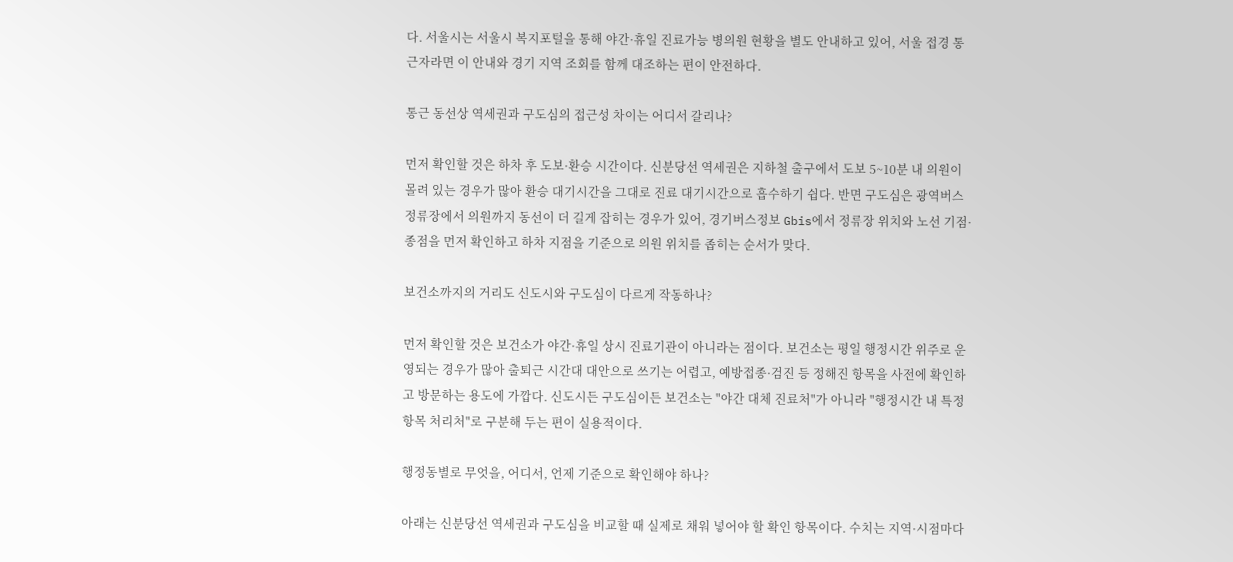다. 서울시는 서울시 복지포털을 통해 야간·휴일 진료가능 병의원 현황을 별도 안내하고 있어, 서울 접경 통근자라면 이 안내와 경기 지역 조회를 함께 대조하는 편이 안전하다.

통근 동선상 역세권과 구도심의 접근성 차이는 어디서 갈리나?

먼저 확인할 것은 하차 후 도보·환승 시간이다. 신분당선 역세권은 지하철 출구에서 도보 5~10분 내 의원이 몰려 있는 경우가 많아 환승 대기시간을 그대로 진료 대기시간으로 흡수하기 쉽다. 반면 구도심은 광역버스 정류장에서 의원까지 동선이 더 길게 잡히는 경우가 있어, 경기버스정보 Gbis에서 정류장 위치와 노선 기점·종점을 먼저 확인하고 하차 지점을 기준으로 의원 위치를 좁히는 순서가 맞다.

보건소까지의 거리도 신도시와 구도심이 다르게 작동하나?

먼저 확인할 것은 보건소가 야간·휴일 상시 진료기관이 아니라는 점이다. 보건소는 평일 행정시간 위주로 운영되는 경우가 많아 출퇴근 시간대 대안으로 쓰기는 어렵고, 예방접종·검진 등 정해진 항목을 사전에 확인하고 방문하는 용도에 가깝다. 신도시든 구도심이든 보건소는 "야간 대체 진료처"가 아니라 "행정시간 내 특정 항목 처리처"로 구분해 두는 편이 실용적이다.

행정동별로 무엇을, 어디서, 언제 기준으로 확인해야 하나?

아래는 신분당선 역세권과 구도심을 비교할 때 실제로 채워 넣어야 할 확인 항목이다. 수치는 지역·시점마다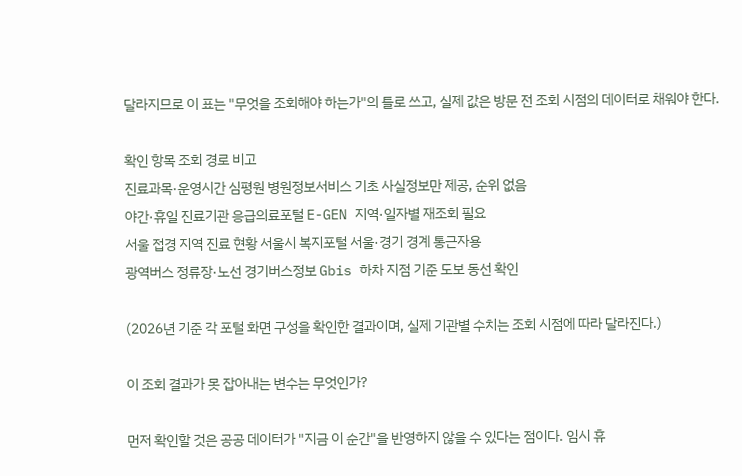달라지므로 이 표는 "무엇을 조회해야 하는가"의 틀로 쓰고, 실제 값은 방문 전 조회 시점의 데이터로 채워야 한다.

확인 항목 조회 경로 비고
진료과목·운영시간 심평원 병원정보서비스 기초 사실정보만 제공, 순위 없음
야간·휴일 진료기관 응급의료포털 E-GEN 지역·일자별 재조회 필요
서울 접경 지역 진료 현황 서울시 복지포털 서울·경기 경계 통근자용
광역버스 정류장·노선 경기버스정보 Gbis 하차 지점 기준 도보 동선 확인

(2026년 기준 각 포털 화면 구성을 확인한 결과이며, 실제 기관별 수치는 조회 시점에 따라 달라진다.)

이 조회 결과가 못 잡아내는 변수는 무엇인가?

먼저 확인할 것은 공공 데이터가 "지금 이 순간"을 반영하지 않을 수 있다는 점이다. 임시 휴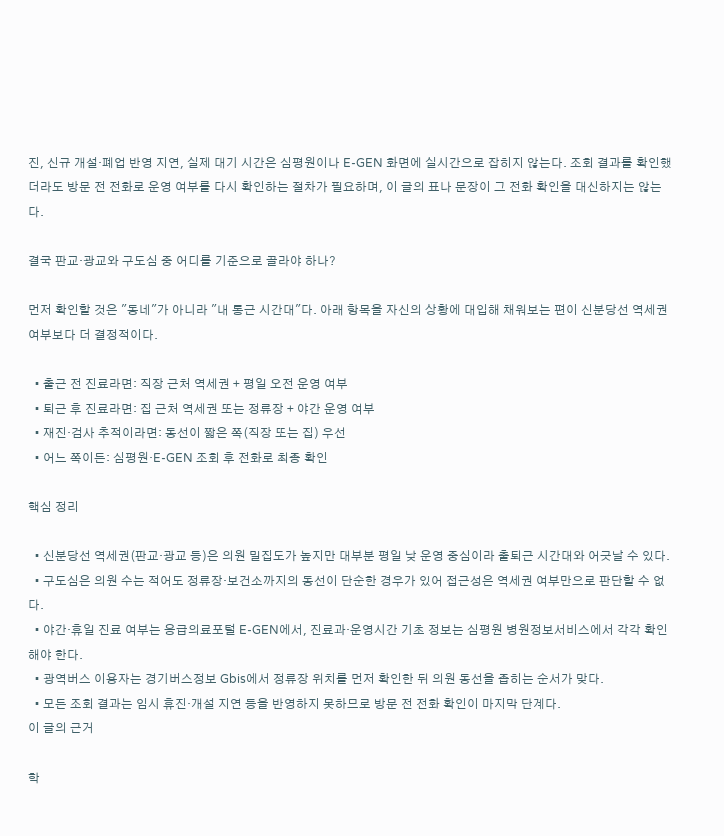진, 신규 개설·폐업 반영 지연, 실제 대기 시간은 심평원이나 E-GEN 화면에 실시간으로 잡히지 않는다. 조회 결과를 확인했더라도 방문 전 전화로 운영 여부를 다시 확인하는 절차가 필요하며, 이 글의 표나 문장이 그 전화 확인을 대신하지는 않는다.

결국 판교·광교와 구도심 중 어디를 기준으로 골라야 하나?

먼저 확인할 것은 "동네"가 아니라 "내 통근 시간대"다. 아래 항목을 자신의 상황에 대입해 채워보는 편이 신분당선 역세권 여부보다 더 결정적이다.

  • 출근 전 진료라면: 직장 근처 역세권 + 평일 오전 운영 여부
  • 퇴근 후 진료라면: 집 근처 역세권 또는 정류장 + 야간 운영 여부
  • 재진·검사 추적이라면: 동선이 짧은 쪽(직장 또는 집) 우선
  • 어느 쪽이든: 심평원·E-GEN 조회 후 전화로 최종 확인

핵심 정리

  • 신분당선 역세권(판교·광교 등)은 의원 밀집도가 높지만 대부분 평일 낮 운영 중심이라 출퇴근 시간대와 어긋날 수 있다.
  • 구도심은 의원 수는 적어도 정류장·보건소까지의 동선이 단순한 경우가 있어 접근성은 역세권 여부만으로 판단할 수 없다.
  • 야간·휴일 진료 여부는 응급의료포털 E-GEN에서, 진료과·운영시간 기초 정보는 심평원 병원정보서비스에서 각각 확인해야 한다.
  • 광역버스 이용자는 경기버스정보 Gbis에서 정류장 위치를 먼저 확인한 뒤 의원 동선을 좁히는 순서가 맞다.
  • 모든 조회 결과는 임시 휴진·개설 지연 등을 반영하지 못하므로 방문 전 전화 확인이 마지막 단계다.
이 글의 근거

학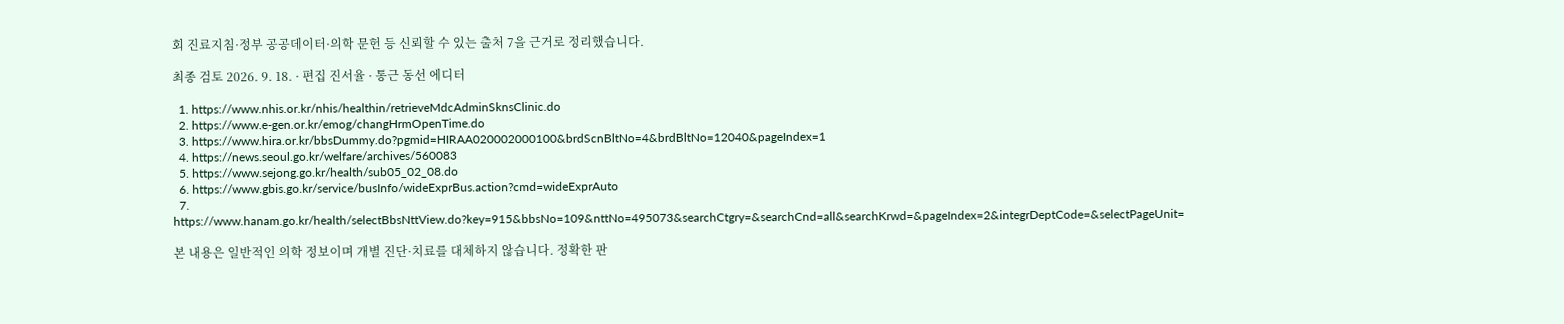회 진료지침·정부 공공데이터·의학 문헌 등 신뢰할 수 있는 출처 7을 근거로 정리했습니다.

최종 검토 2026. 9. 18. · 편집 진서율 · 통근 동선 에디터

  1. https://www.nhis.or.kr/nhis/healthin/retrieveMdcAdminSknsClinic.do
  2. https://www.e-gen.or.kr/emog/changHrmOpenTime.do
  3. https://www.hira.or.kr/bbsDummy.do?pgmid=HIRAA020002000100&brdScnBltNo=4&brdBltNo=12040&pageIndex=1
  4. https://news.seoul.go.kr/welfare/archives/560083
  5. https://www.sejong.go.kr/health/sub05_02_08.do
  6. https://www.gbis.go.kr/service/busInfo/wideExprBus.action?cmd=wideExprAuto
  7. https://www.hanam.go.kr/health/selectBbsNttView.do?key=915&bbsNo=109&nttNo=495073&searchCtgry=&searchCnd=all&searchKrwd=&pageIndex=2&integrDeptCode=&selectPageUnit=

본 내용은 일반적인 의학 정보이며 개별 진단·치료를 대체하지 않습니다. 정확한 판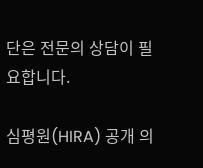단은 전문의 상담이 필요합니다.

심평원(HIRA) 공개 의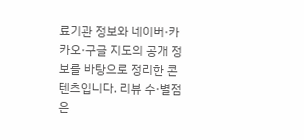료기관 정보와 네이버·카카오·구글 지도의 공개 정보를 바탕으로 정리한 콘텐츠입니다. 리뷰 수·별점은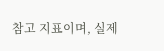참고 지표이며, 실제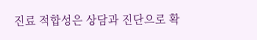진료 적합성은 상담과 진단으로 확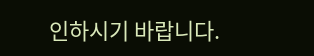인하시기 바랍니다.